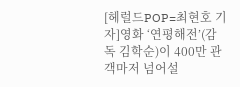[헤럴드POP=최현호 기자]영화 ‘연평해전’(감독 김학순)이 400만 관객마저 넘어설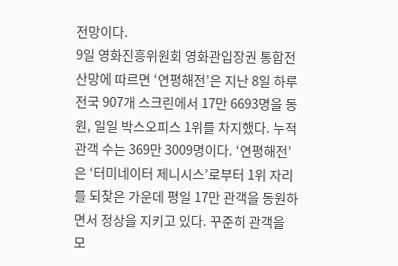전망이다.
9일 영화진흥위원회 영화관입장권 통합전산망에 따르면 ‘연평해전’은 지난 8일 하루 전국 907개 스크린에서 17만 6693명을 동원, 일일 박스오피스 1위를 차지했다. 누적 관객 수는 369만 3009명이다. ‘연평해전’은 ‘터미네이터 제니시스’로부터 1위 자리를 되찾은 가운데 평일 17만 관객을 동원하면서 정상을 지키고 있다. 꾸준히 관객을 모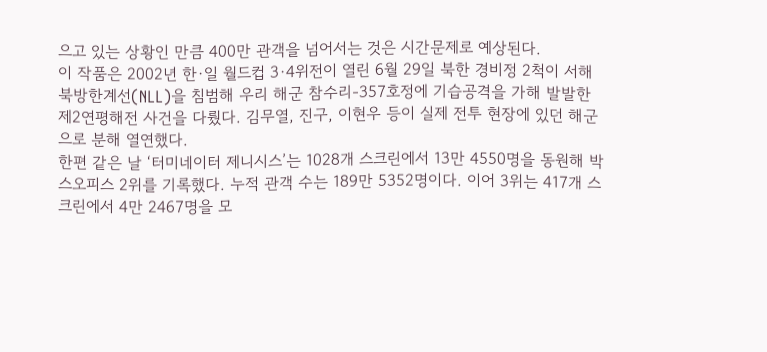으고 있는 상황인 만큼 400만 관객을 넘어서는 것은 시간문제로 예상된다.
이 작품은 2002년 한·일 월드컵 3·4위전이 열린 6월 29일 북한 경비정 2척이 서해 북방한계선(NLL)을 침범해 우리 해군 참수리-357호정에 기습공격을 가해 발발한 제2연평해전 사건을 다뤘다. 김무열, 진구, 이현우 등이 실제 전투 현장에 있던 해군으로 분해 열연했다.
한편 같은 날 ‘터미네이터 제니시스’는 1028개 스크린에서 13만 4550명을 동원해 박스오피스 2위를 기록했다. 누적 관객 수는 189만 5352명이다. 이어 3위는 417개 스크린에서 4만 2467명을 모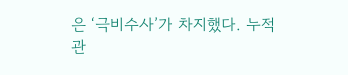은 ‘극비수사’가 차지했다. 누적 관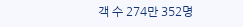객 수 274만 352명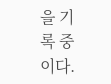을 기록 중이다.